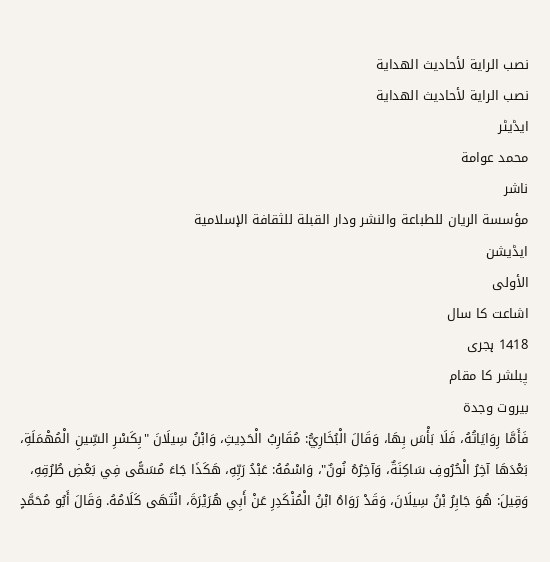نصب الراية لأحاديث الهداية
نصب الراية لأحاديث الهداية
ایڈیٹر
محمد عوامة
ناشر
مؤسسة الريان للطباعة والنشر ودار القبلة للثقافة الإسلامية
ایڈیشن
الأولى
اشاعت کا سال
1418 ہجری
پبلشر کا مقام
بيروت وجدة
فَأَمَّا رِوَايَاتُهُ، فَلَا بَأْسَ بِهَا، وَقَالَ الْبُخَارِيُّ: مُقَارِبُ الْحَدِيثِ، وَابْنُ سِيلَانَ "بِكَسْرِ السِّينِ الْمُهْمَلَةِ، بَعْدَهَا آخِرُ الْحُرُوفِ سَاكِنَةٌ، وَآخِرُهُ نُونٌ"، وَاسْمُهُ: عَبْدُ رَبِّهِ، هَكَذَا جَاءَ مُسَمًّى فِي بَعْضِ طُرُقِهِ، وَقِيلَ: هُوَ جَابِرُ بْنُ سِيلَانَ، وَقَدْ رَوَاهُ ابْنُ الْمُنْكَدِرِ عَنْ أَبِي هُرَيْرَةَ، انْتَهَى كَلَامُهُ. وَقَالَ أَبُو مُحَمَّدٍ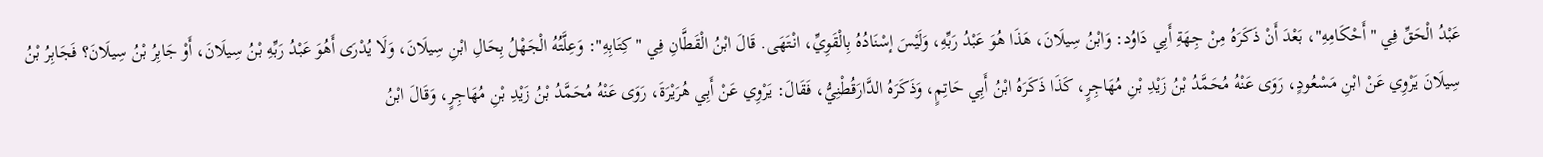عَبْدُ الْحَقِّ فِي "أَحْكَامِهِ"، بَعْدَ أَنْ ذَكَرَهُ مِنْ جِهَةِ أَبِي دَاوُد: وَابْنُ سِيلَانَ، هَذَا هُوَ عَبْدُ رَبِّهِ، وَلَيْسَ إسْنَادُهُ بِالْقَوِيِّ، انْتَهَى. قَالَ ابْنُ الْقَطَّانِ فِي "كِتَابِهِ": وَعِلَّتُهُ الْجَهْلُ بِحَالِ ابْنِ سِيلَانَ، وَلَا يُدْرَى أَهُوَ عَبْدُ رَبِّهِ بْنُ سِيلَانَ، أَوْ جَابِرُ بْنُ سِيلَانَ؟ فَجَابِرُ بْنُ سِيلَانَ يَرْوِي عَنْ ابْنِ مَسْعُودٍ، رَوَى عَنْهُ مُحَمَّدُ بْنُ زَيْدِ بْنِ مُهَاجِرٍ، كَذَا ذَكَرَهُ ابْنُ أَبِي حَاتِمٍ، وَذَكَرَهُ الدَّارَقُطْنِيُّ، فَقَالَ: يَرْوِي عَنْ أَبِي هُرَيْرَةَ، رَوَى عَنْهُ مُحَمَّدُ بْنُ زَيْدِ بْنِ مُهَاجِرٍ، وَقَالَ ابْنُ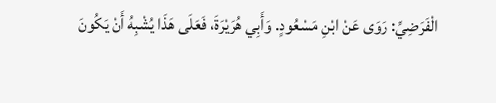الْفَرَضِيِّ: رَوَى عَنْ ابْنِ مَسْعُودٍ. وَأَبِي هُرَيْرَةَ، فَعَلَى هَذَا يُشْبِهُ أَنْ يَكُونَ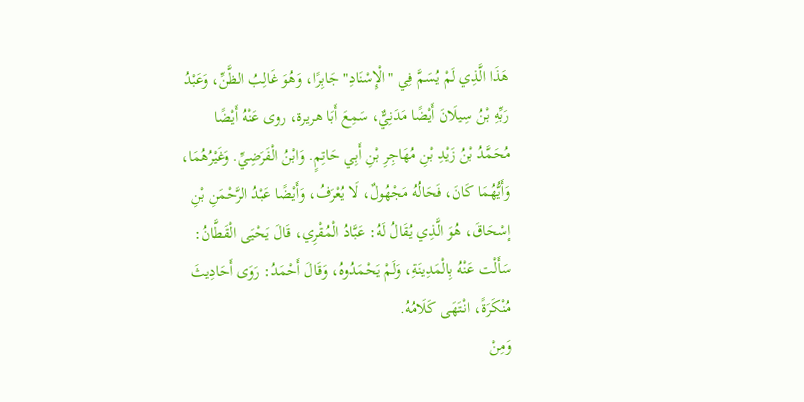هَذَا الَّذِي لَمْ يُسَمَّ فِي "الْإِسْنَادِ" جَابِرًا، وَهُوَ غَالِبُ الظَّنِّ، وَعَبْدُ رَبِّهِ بْنُ سِيلَانَ أَيْضًا مَدَنِيٌّ، سَمِعَ أَبَا هريرة، روى عَنْهُ أَيْضًا مُحَمَّدُ بْنُ زَيْدِ بْنِ مُهَاجِرِ بْنِ أَبِي حَاتِمٍ. وَابْنُ الْفَرَضِيِّ. وَغَيْرُهُمَا، وَأَيُّهُمَا كَانَ، فَحَالُهُ مَجْهُولٌ، لَا يُعْرَفُ، وَأَيْضًا عَبْدُ الرَّحْمَنِ بْنِ إسْحَاقَ، هُوَ الَّذِي يُقَالُ لَهُ: عَبَّادُ الْمُقْرِي، قَالَ يَحْيَى الْقَطَّانُ: سَأَلْت عَنْهُ بِالْمَدِينَةِ، وَلَمْ يَحْمَدُوهُ، وَقَالَ أَحْمَدُ: رَوَى أَحَادِيثَ مُنْكَرَةً، انْتَهَى كَلَامُهُ.
وَمِنْ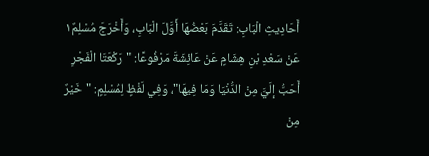أَحَادِيثِ الْبَابِ: تَقَدَّمَ بَعْضُهَا أَوَّلَ الْبَابِ، وَأَخْرَجَ مُسْلِمٌ١ عَنْ سَعْدِ بْنِ هِشَامٍ عَنْ عَائِشَةَ مَرْفُوعًا: "رَكْعَتَا الْفَجْرِ أَحَبُّ إلَيَّ مِنْ الدُّنْيَا وَمَا فِيهَا"، وَفِي لَفْظٍ لِمُسْلِمٍ: "خَيْرٌ مِنْ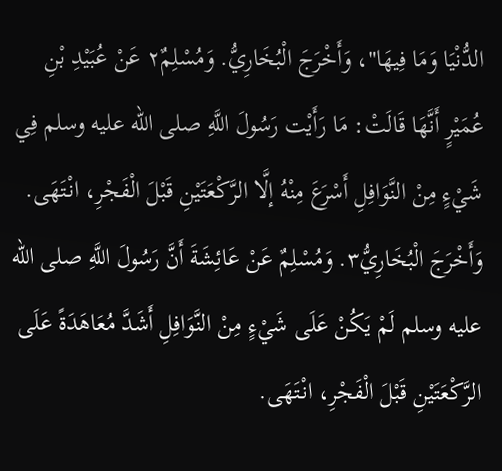الدُّنْيَا وَمَا فِيهَا"، وَأَخْرَجَ الْبُخَارِيُّ. وَمُسْلِمٌ٢ عَنْ عُبَيْدِ بْنِ عُمَيْرٍ أَنَّهَا قَالَتْ: مَا رَأَيْت رَسُولَ اللَّهِ صلى الله عليه وسلم فِي شَيْءٍ مِنْ النَّوَافِلِ أَسْرَعَ مِنْهُ إلَّا الرَّكْعَتَيْنِ قَبْلَ الْفَجْرِ، انْتَهَى. وَأَخْرَجَ الْبُخَارِيُّ٣. وَمُسْلِمٌ عَنْ عَائِشَةَ أَنَّ رَسُولَ اللَّهِ صلى الله عليه وسلم لَمْ يَكُنْ عَلَى شَيْءٍ مِنْ النَّوَافِلِ أَشَدَّ مُعَاهَدَةً عَلَى الرَّكْعَتَيْنِ قَبْلَ الْفَجْرِ، انْتَهَى.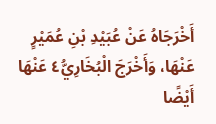أَخْرَجَاهُ عَنْ عُبَيْدِ بْنِ عُمَيْرٍ عَنْهَا، وَأَخْرَجَ الْبُخَارِيُّ٤ عَنْهَا أَيْضًا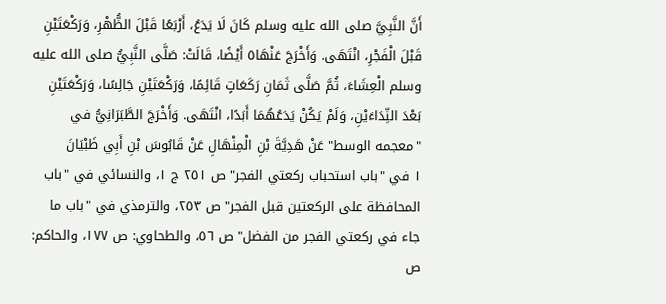أَنَّ النَّبِيَّ صلى الله عليه وسلم كَانَ لَا يَدَعُ، أَرْبَعًا قَبْلَ الظُّهْرِ، وَرَكْعَتَيْنِ قَبْلَ الْفَجْرِ، انْتَهَى. وَأَخْرَجَ عَنْهَا٥ أَيْضًا، قَالَتْ: صَلَّى النَّبِيُّ صلى الله عليه وسلم الْعِشَاءَ، ثُمَّ صَلَّى ثَمَانِ رَكَعَاتٍ قَائِمًا، وَرَكْعَتَيْنِ جَالِسًا، وَرَكْعَتَيْنِ بَعْدَ النِّدَاءَيْنِ، وَلَمْ يَكُنْ يَدَعُهُمَا أَبَدًا، انْتَهَى. وَأَخْرَجَ الطَّبَرَانِيُّ في "معجمه الوسط" عَنْ هَدِيَّةَ بْنِ الْمِنْهَالِ عَنْ قَابُوسَ بْنِ أَبِي ظَبْيَانَ
١ في "باب استحباب ركعتي الفجر" ص ٢٥١ ج ١، والنسائي في "باب المحافظة على الركعتين قبل الفجر" ص ٢٥٣، والترمذي في "باب ما جاء في ركعتي الفجر من الفضل" ص ٥٦، والطحاوي: ص ١٧٧، والحاكم: ص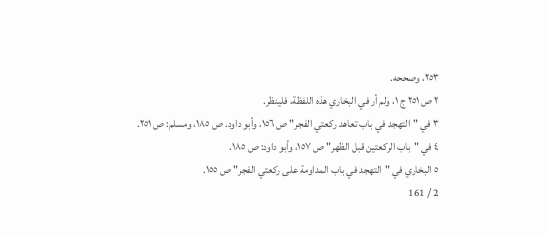٢٥٣، وصححه.
٢ ص ٢٥١ ج ١، ولم أر في البخاري هذه اللفظة، فلينظر.
٣ في "التهجد في باب تعاهد ركعتي الفجر" ص ١٥٦، وأبو داود. ص ١٨٥، ومسلم: ص ٢٥١.
٤ في "باب الركعتين قبل الظهر" ص ١٥٧، وأبو داود: ص ١٨٥.
٥ البخاري في "التهجد في باب المداومة على ركعتي الفجر" ص ١٥٥.
2 / 161